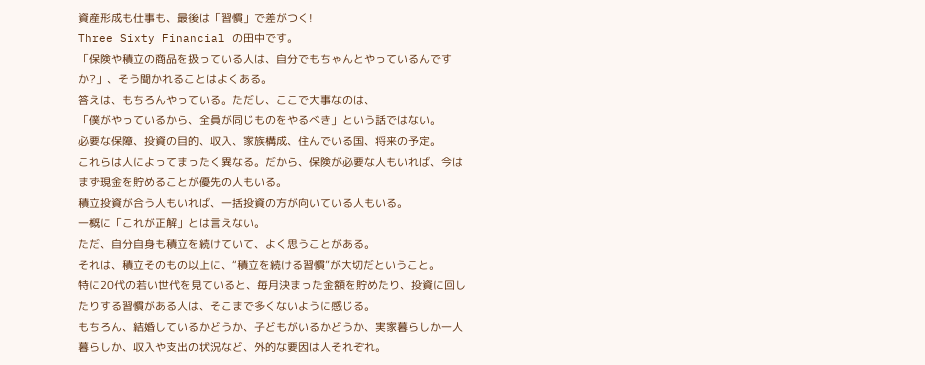資産形成も仕事も、最後は「習慣」で差がつく!
Three Sixty Financial の田中です。
「保険や積立の商品を扱っている人は、自分でもちゃんとやっているんですか?」、そう聞かれることはよくある。
答えは、もちろんやっている。ただし、ここで大事なのは、
「僕がやっているから、全員が同じものをやるべき」という話ではない。
必要な保障、投資の目的、収入、家族構成、住んでいる国、将来の予定。
これらは人によってまったく異なる。だから、保険が必要な人もいれば、今はまず現金を貯めることが優先の人もいる。
積立投資が合う人もいれば、一括投資の方が向いている人もいる。
一概に「これが正解」とは言えない。
ただ、自分自身も積立を続けていて、よく思うことがある。
それは、積立そのもの以上に、“積立を続ける習慣”が大切だということ。
特に20代の若い世代を見ていると、毎月決まった金額を貯めたり、投資に回したりする習慣がある人は、そこまで多くないように感じる。
もちろん、結婚しているかどうか、子どもがいるかどうか、実家暮らしか一人暮らしか、収入や支出の状況など、外的な要因は人それぞれ。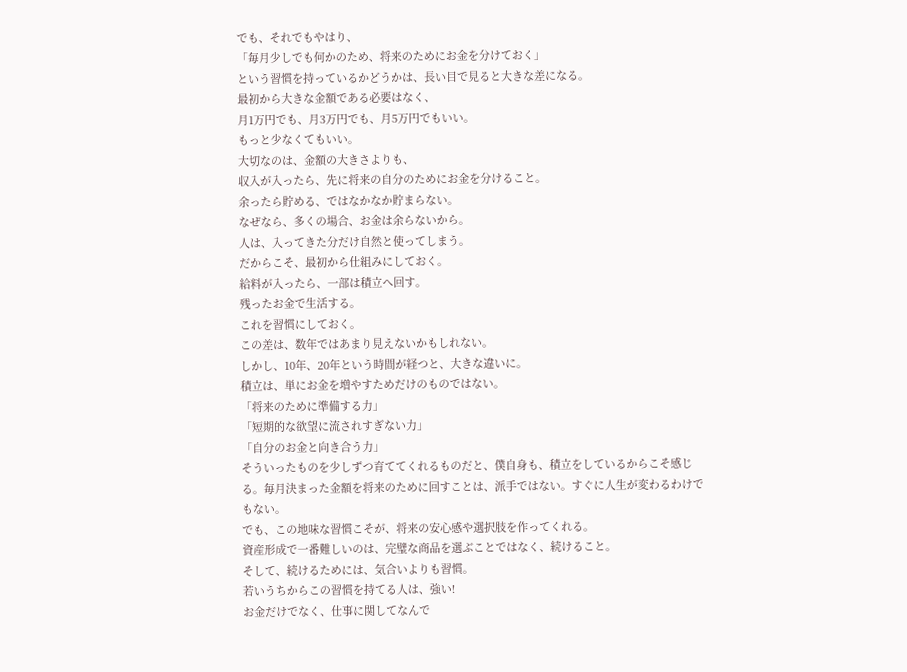でも、それでもやはり、
「毎月少しでも何かのため、将来のためにお金を分けておく」
という習慣を持っているかどうかは、長い目で見ると大きな差になる。
最初から大きな金額である必要はなく、
月1万円でも、月3万円でも、月5万円でもいい。
もっと少なくてもいい。
大切なのは、金額の大きさよりも、
収入が入ったら、先に将来の自分のためにお金を分けること。
余ったら貯める、ではなかなか貯まらない。
なぜなら、多くの場合、お金は余らないから。
人は、入ってきた分だけ自然と使ってしまう。
だからこそ、最初から仕組みにしておく。
給料が入ったら、一部は積立へ回す。
残ったお金で生活する。
これを習慣にしておく。
この差は、数年ではあまり見えないかもしれない。
しかし、10年、20年という時間が経つと、大きな違いに。
積立は、単にお金を増やすためだけのものではない。
「将来のために準備する力」
「短期的な欲望に流されすぎない力」
「自分のお金と向き合う力」
そういったものを少しずつ育ててくれるものだと、僕自身も、積立をしているからこそ感じる。毎月決まった金額を将来のために回すことは、派手ではない。すぐに人生が変わるわけでもない。
でも、この地味な習慣こそが、将来の安心感や選択肢を作ってくれる。
資産形成で一番難しいのは、完璧な商品を選ぶことではなく、続けること。
そして、続けるためには、気合いよりも習慣。
若いうちからこの習慣を持てる人は、強い!
お金だけでなく、仕事に関してなんで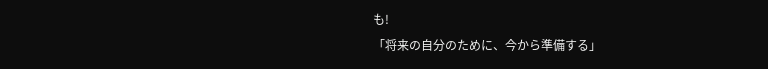も!
「将来の自分のために、今から準備する」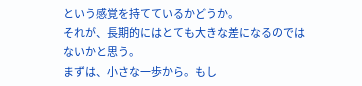という感覚を持てているかどうか。
それが、長期的にはとても大きな差になるのではないかと思う。
まずは、小さな一歩から。もし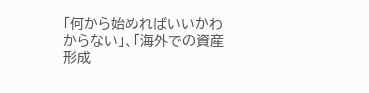「何から始めればいいかわからない」、「海外での資産形成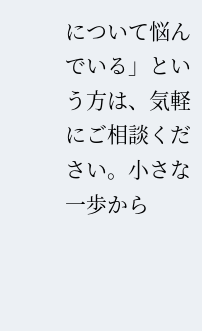について悩んでいる」という方は、気軽にご相談ください。小さな一歩から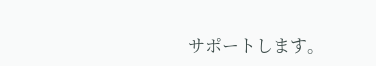サポートします。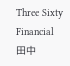Three Sixty Financial
田中